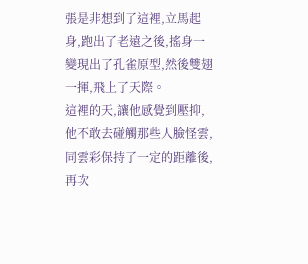張是非想到了這裡,立馬起身,跑出了老遠之後,搖身一變現出了孔雀原型,然後雙翅一揮,飛上了天際。
這裡的天,讓他感覺到壓抑,他不敢去碰觸那些人臉怪雲,同雲彩保持了一定的距離後,再次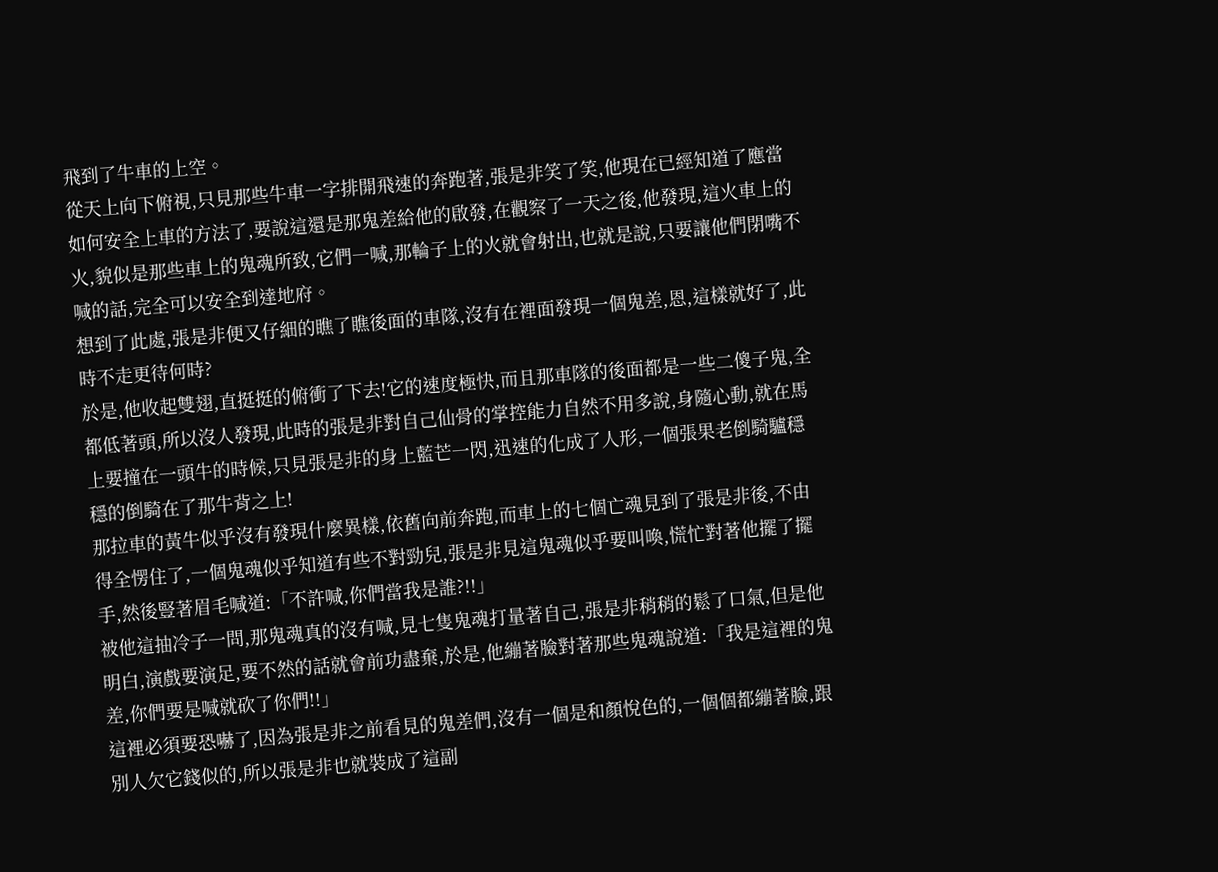飛到了牛車的上空。
從天上向下俯視,只見那些牛車一字排開飛速的奔跑著,張是非笑了笑,他現在已經知道了應當如何安全上車的方法了,要說這還是那鬼差給他的啟發,在觀察了一天之後,他發現,這火車上的火,貌似是那些車上的鬼魂所致,它們一喊,那輪子上的火就會射出,也就是說,只要讓他們閉嘴不喊的話,完全可以安全到達地府。
想到了此處,張是非便又仔細的瞧了瞧後面的車隊,沒有在裡面發現一個鬼差,恩,這樣就好了,此時不走更待何時?
於是,他收起雙翅,直挺挺的俯衝了下去!它的速度極快,而且那車隊的後面都是一些二傻子鬼,全都低著頭,所以沒人發現,此時的張是非對自己仙骨的掌控能力自然不用多說,身隨心動,就在馬上要撞在一頭牛的時候,只見張是非的身上藍芒一閃,迅速的化成了人形,一個張果老倒騎驢穩穩的倒騎在了那牛背之上!
那拉車的黃牛似乎沒有發現什麼異樣,依舊向前奔跑,而車上的七個亡魂見到了張是非後,不由得全愣住了,一個鬼魂似乎知道有些不對勁兒,張是非見這鬼魂似乎要叫喚,慌忙對著他擺了擺手,然後豎著眉毛喊道:「不許喊,你們當我是誰?!!」
被他這抽冷子一問,那鬼魂真的沒有喊,見七隻鬼魂打量著自己,張是非稍稍的鬆了口氣,但是他明白,演戲要演足,要不然的話就會前功盡棄,於是,他繃著臉對著那些鬼魂說道:「我是這裡的鬼差,你們要是喊就砍了你們!!」
這裡必須要恐嚇了,因為張是非之前看見的鬼差們,沒有一個是和顏悅色的,一個個都繃著臉,跟別人欠它錢似的,所以張是非也就裝成了這副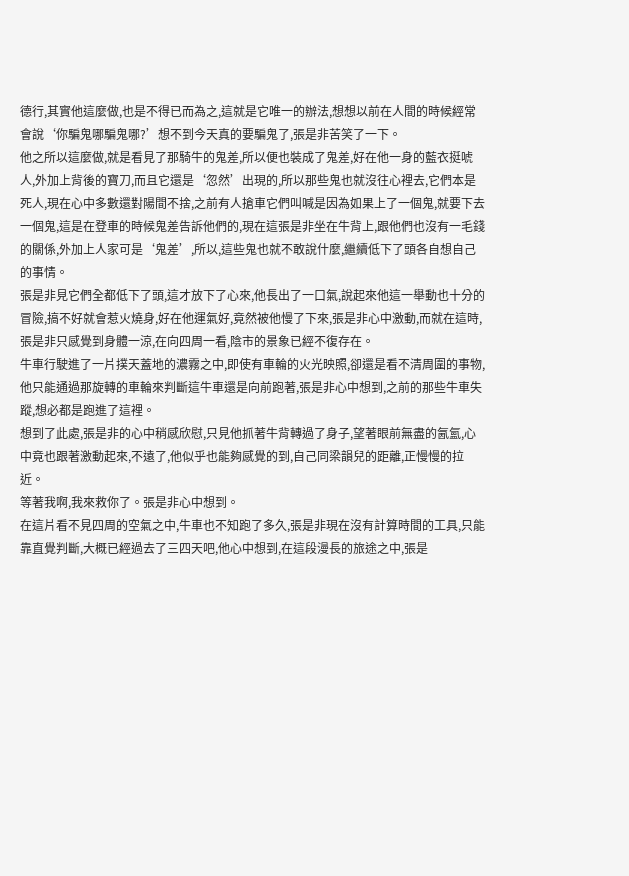德行,其實他這麼做,也是不得已而為之,這就是它唯一的辦法,想想以前在人間的時候經常會說‘你騙鬼哪騙鬼哪?’想不到今天真的要騙鬼了,張是非苦笑了一下。
他之所以這麼做,就是看見了那騎牛的鬼差,所以便也裝成了鬼差,好在他一身的藍衣挺唬人,外加上背後的寶刀,而且它還是‘忽然’出現的,所以那些鬼也就沒往心裡去,它們本是死人,現在心中多數還對陽間不捨,之前有人搶車它們叫喊是因為如果上了一個鬼,就要下去一個鬼,這是在登車的時候鬼差告訴他們的,現在這張是非坐在牛背上,跟他們也沒有一毛錢的關係,外加上人家可是‘鬼差’,所以,這些鬼也就不敢說什麼,繼續低下了頭各自想自己的事情。
張是非見它們全都低下了頭,這才放下了心來,他長出了一口氣,說起來他這一舉動也十分的冒險,搞不好就會惹火燒身,好在他運氣好,竟然被他慢了下來,張是非心中激動,而就在這時,張是非只感覺到身體一涼,在向四周一看,陰市的景象已經不復存在。
牛車行駛進了一片撲天蓋地的濃霧之中,即使有車輪的火光映照,卻還是看不清周圍的事物,他只能通過那旋轉的車輪來判斷這牛車還是向前跑著,張是非心中想到,之前的那些牛車失蹤,想必都是跑進了這裡。
想到了此處,張是非的心中稍感欣慰,只見他抓著牛背轉過了身子,望著眼前無盡的氤氳,心中竟也跟著激動起來,不遠了,他似乎也能夠感覺的到,自己同梁韻兒的距離,正慢慢的拉近。
等著我啊,我來救你了。張是非心中想到。
在這片看不見四周的空氣之中,牛車也不知跑了多久,張是非現在沒有計算時間的工具,只能靠直覺判斷,大概已經過去了三四天吧,他心中想到,在這段漫長的旅途之中,張是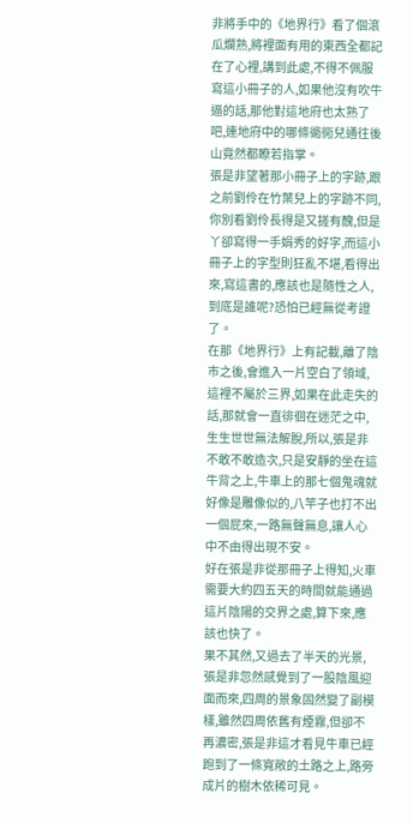非將手中的《地界行》看了個滾瓜爛熟,將裡面有用的東西全都記在了心裡,講到此處,不得不佩服寫這小冊子的人,如果他沒有吹牛逼的話,那他對這地府也太熟了吧,連地府中的哪條衚衕兒通往後山竟然都瞭若指掌。
張是非望著那小冊子上的字跡,跟之前劉伶在竹葉兒上的字跡不同,你別看劉伶長得是又搓有醜,但是丫卻寫得一手娟秀的好字,而這小冊子上的字型則狂亂不堪,看得出來,寫這書的,應該也是隨性之人,到底是誰呢?恐怕已經無從考證了。
在那《地界行》上有記載,離了陰市之後,會進入一片空白了領域,這裡不屬於三界,如果在此走失的話,那就會一直徘徊在迷茫之中,生生世世無法解脫,所以,張是非不敢不敢造次,只是安靜的坐在這牛背之上,牛車上的那七個鬼魂就好像是雕像似的,八竿子也打不出一個屁來,一路無聲無息,讓人心中不由得出現不安。
好在張是非從那冊子上得知,火車需要大約四五天的時間就能通過這片陰陽的交界之處,算下來,應該也快了。
果不其然,又過去了半天的光景,張是非忽然感覺到了一股陰風迎面而來,四周的景象固然變了副模樣,雖然四周依舊有煙霧,但卻不再濃密,張是非這才看見牛車已經跑到了一條寬敞的土路之上,路旁成片的樹木依稀可見。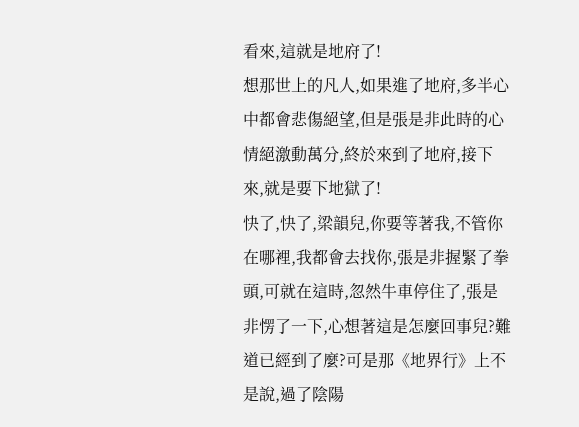看來,這就是地府了!
想那世上的凡人,如果進了地府,多半心中都會悲傷絕望,但是張是非此時的心情絕激動萬分,終於來到了地府,接下來,就是要下地獄了!
快了,快了,梁韻兒,你要等著我,不管你在哪裡,我都會去找你,張是非握緊了拳頭,可就在這時,忽然牛車停住了,張是非愣了一下,心想著這是怎麼回事兒?難道已經到了麼?可是那《地界行》上不是說,過了陰陽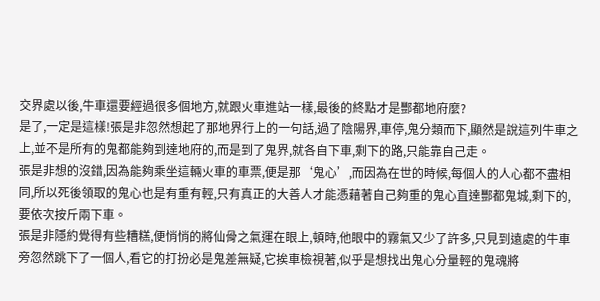交界處以後,牛車還要經過很多個地方,就跟火車進站一樣,最後的終點才是酆都地府麼?
是了,一定是這樣!張是非忽然想起了那地界行上的一句話,過了陰陽界,車停,鬼分類而下,顯然是說這列牛車之上,並不是所有的鬼都能夠到達地府的,而是到了鬼界,就各自下車,剩下的路,只能靠自己走。
張是非想的沒錯,因為能夠乘坐這輛火車的車票,便是那‘鬼心’,而因為在世的時候,每個人的人心都不盡相同,所以死後領取的鬼心也是有重有輕,只有真正的大善人才能憑藉著自己夠重的鬼心直達酆都鬼城,剩下的,要依次按斤兩下車。
張是非隱約覺得有些糟糕,便悄悄的將仙骨之氣運在眼上,頓時,他眼中的霧氣又少了許多,只見到遠處的牛車旁忽然跳下了一個人,看它的打扮必是鬼差無疑,它挨車檢視著,似乎是想找出鬼心分量輕的鬼魂將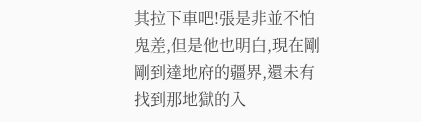其拉下車吧!張是非並不怕鬼差,但是他也明白,現在剛剛到達地府的疆界,還未有找到那地獄的入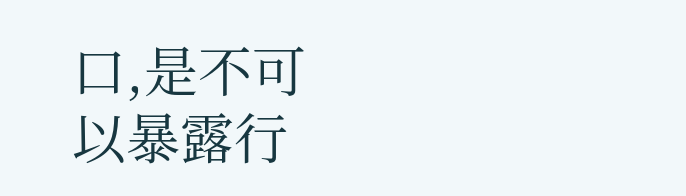口,是不可以暴露行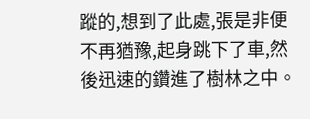蹤的,想到了此處,張是非便不再猶豫,起身跳下了車,然後迅速的鑽進了樹林之中。